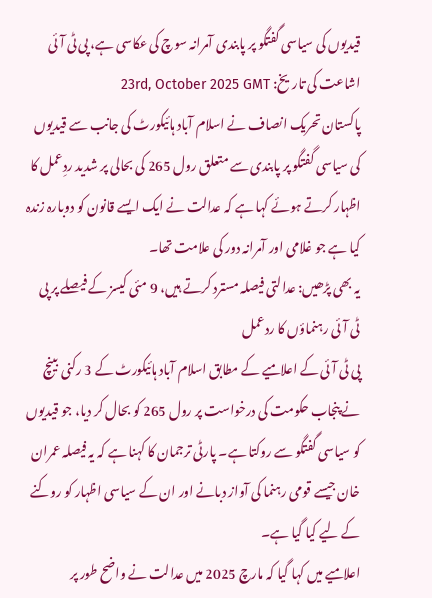قیدیوں کی سیاسی گفتگو پر پابندی آمرانہ سوچ کی عکاسی ہے، پی ٹی آئی
اشاعت کی تاریخ: 23rd, October 2025 GMT
پاکستان تحریک انصاف نے اسلام آباد ہائیکورٹ کی جانب سے قیدیوں کی سیاسی گفتگو پر پابندی سے متعلق رول 265 کی بحالی پر شدید ردِعمل کا اظہار کرتے ہوئے کہا ہے کہ عدالت نے ایک ایسے قانون کو دوبارہ زندہ کیا ہے جو غلامی اور آمرانہ دور کی علامت تھا۔
یہ بھی پڑھیں: عدالتی فیصلہ مسترد کرتے ہیں، 9 مئی کیسز کے فیصلے پر پی ٹی آئی رہنماؤں کا ردعمل
پی ٹی آئی کے اعلامیے کے مطابق اسلام آباد ہائیکورٹ کے 3 رکنی بینچ نے پنجاب حکومت کی درخواست پر رول 265 کو بحال کر دیا، جو قیدیوں کو سیاسی گفتگو سے روکتا ہے۔ پارٹی ترجمان کا کہنا ہے کہ یہ فیصلہ عمران خان جیسے قومی رہنما کی آواز دبانے اور ان کے سیاسی اظہار کو روکنے کے لیے کیا گیا ہے۔
اعلامیے میں کہا گیا کہ مارچ 2025 میں عدالت نے واضح طور پر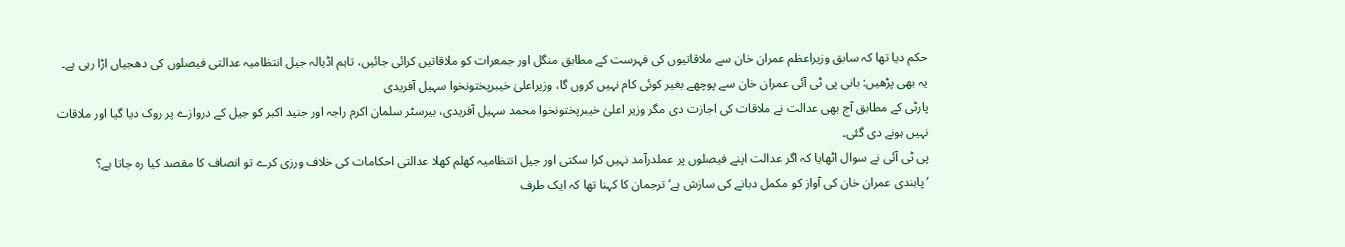حکم دیا تھا کہ سابق وزیراعظم عمران خان سے ملاقاتیوں کی فہرست کے مطابق منگل اور جمعرات کو ملاقاتیں کرائی جائیں، تاہم اڈیالہ جیل انتظامیہ عدالتی فیصلوں کی دھجیاں اڑا رہی ہے۔
یہ بھی پڑھیں: بانی پی ٹی آئی عمران خان سے پوچھے بغیر کوئی کام نہیں کروں گا، وزیراعلیٰ خیبرپختونخوا سہیل آفریدی
پارٹی کے مطابق آج بھی عدالت نے ملاقات کی اجازت دی مگر وزیر اعلیٰ خیبرپختونخوا محمد سہیل آفریدی، بیرسٹر سلمان اکرم راجہ اور جنید اکبر کو جیل کے دروازے پر روک دیا گیا اور ملاقات نہیں ہونے دی گئی۔
پی ٹی آئی نے سوال اٹھایا کہ اگر عدالت اپنے فیصلوں پر عملدرآمد نہیں کرا سکتی اور جیل انتظامیہ کھلم کھلا عدالتی احکامات کی خلاف ورزی کرے تو انصاف کا مقصد کیا رہ جاتا ہے؟
’پابندی عمران خان کی آواز کو مکمل دبانے کی سازش ہے‘ترجمان کا کہنا تھا کہ ایک طرف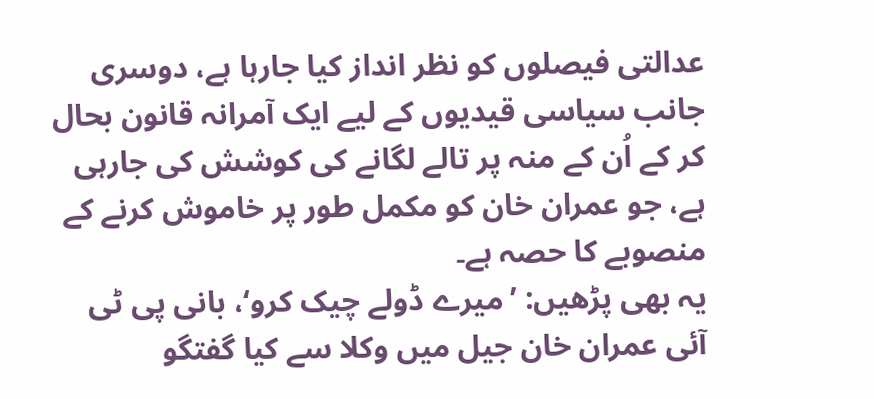عدالتی فیصلوں کو نظر انداز کیا جارہا ہے، دوسری جانب سیاسی قیدیوں کے لیے ایک آمرانہ قانون بحال کر کے اُن کے منہ پر تالے لگانے کی کوشش کی جارہی ہے، جو عمران خان کو مکمل طور پر خاموش کرنے کے منصوبے کا حصہ ہے۔
یہ بھی پڑھیں: ’میرے ڈولے چیک کرو‘، بانی پی ٹی آئی عمران خان جیل میں وکلا سے کیا گفتگو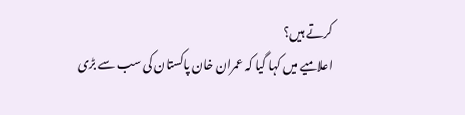کرتے ہیں؟
اعلامیے میں کہا گیا کہ عمران خان پاکستان کی سب سے بڑی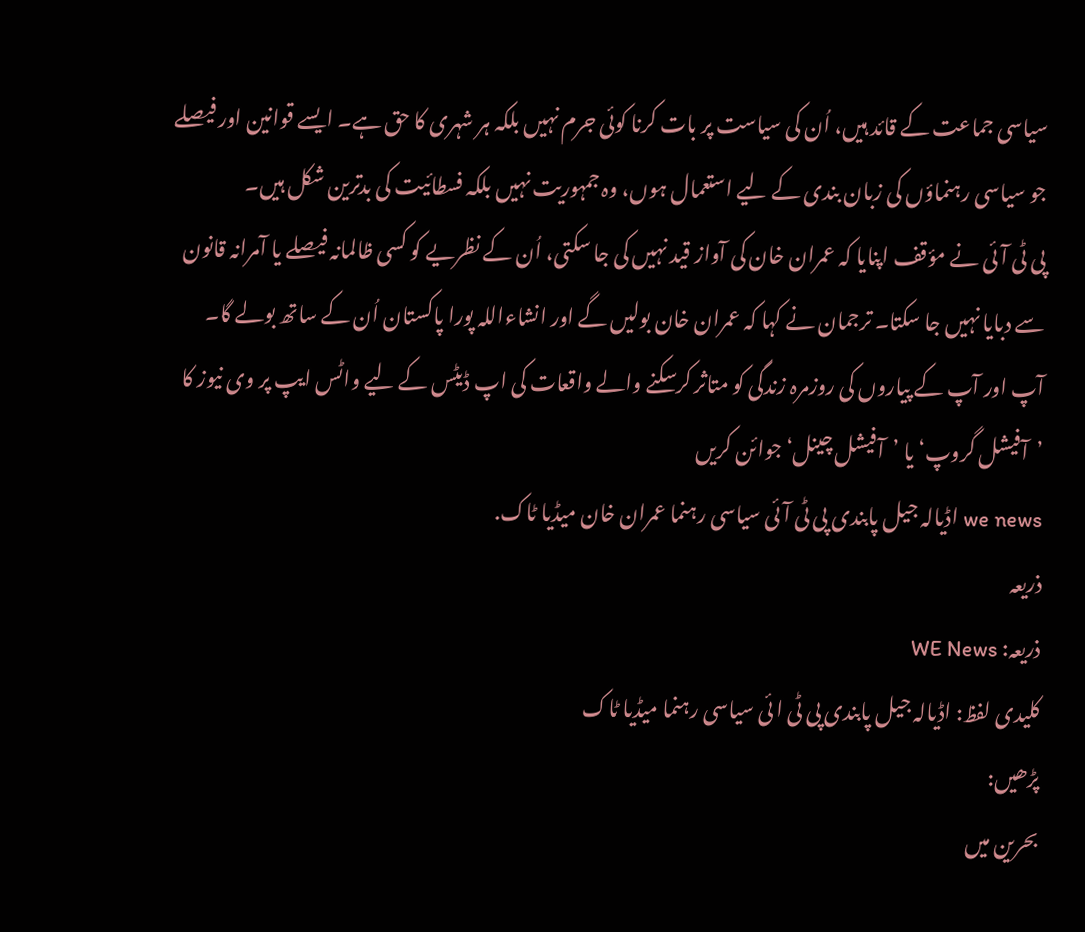سیاسی جماعت کے قائد ہیں، اُن کی سیاست پر بات کرنا کوئی جرم نہیں بلکہ ہر شہری کا حق ہے۔ ایسے قوانین اور فیصلے جو سیاسی رہنماؤں کی زبان بندی کے لیے استعمال ہوں، وہ جمہوریت نہیں بلکہ فسطائیت کی بدترین شکل ہیں۔
پی ٹی آئی نے مؤقف اپنایا کہ عمران خان کی آواز قید نہیں کی جا سکتی، اُن کے نظریے کو کسی ظالمانہ فیصلے یا آمرانہ قانون سے دبایا نہیں جا سکتا۔ ترجمان نے کہا کہ عمران خان بولیں گے اور انشاءاللہ پورا پاکستان اُن کے ساتھ بولے گا۔
آپ اور آپ کے پیاروں کی روزمرہ زندگی کو متاثر کرسکنے والے واقعات کی اپ ڈیٹس کے لیے واٹس ایپ پر وی نیوز کا ’آفیشل گروپ‘ یا ’آفیشل چینل‘ جوائن کریں
we news اڈیالہ جیل پابندی پی ٹی آئی سیاسی رہنما عمران خان میڈیا ٹاک.
ذریعہ
ذریعہ: WE News
کلیدی لفظ: اڈیالہ جیل پابندی پی ٹی ا ئی سیاسی رہنما میڈیا ٹاک
پڑھیں:
بحرین میں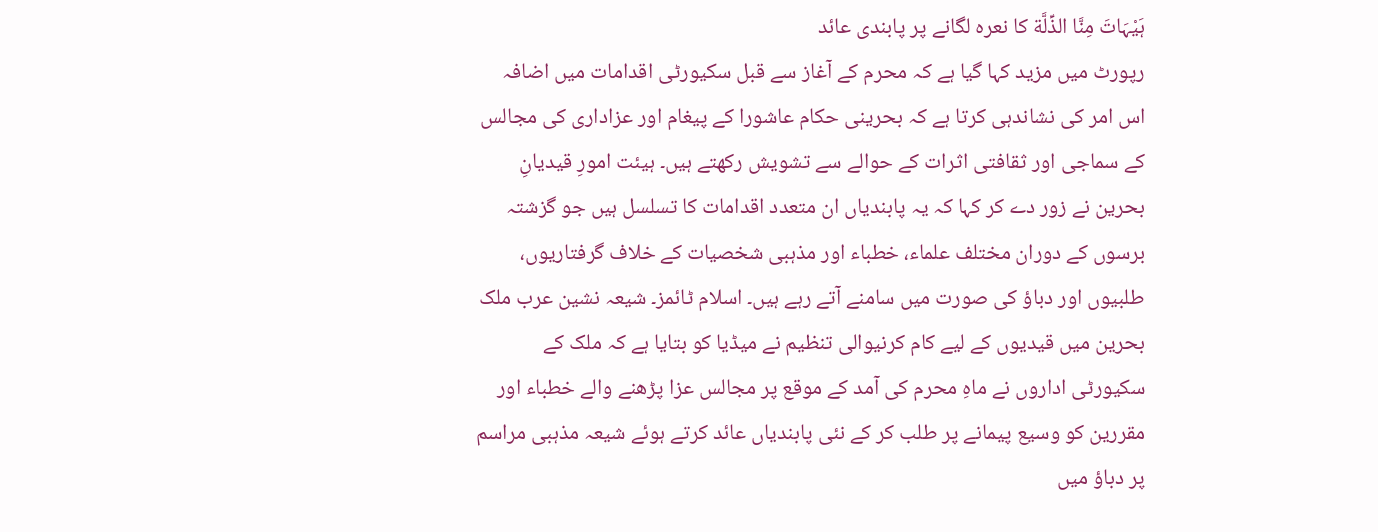ہَیْہَاتَ مِنَّا الذِّلَّة کا نعرہ لگانے پر پابندی عائد
رپورٹ میں مزید کہا گیا ہے کہ محرم کے آغاز سے قبل سکیورٹی اقدامات میں اضافہ اس امر کی نشاندہی کرتا ہے کہ بحرینی حکام عاشورا کے پیغام اور عزاداری کی مجالس کے سماجی اور ثقافتی اثرات کے حوالے سے تشویش رکھتے ہیں۔ ہیئت امورِ قیدیانِ بحرین نے زور دے کر کہا کہ یہ پابندیاں ان متعدد اقدامات کا تسلسل ہیں جو گزشتہ برسوں کے دوران مختلف علماء، خطباء اور مذہبی شخصیات کے خلاف گرفتاریوں، طلبیوں اور دباؤ کی صورت میں سامنے آتے رہے ہیں۔ اسلام ٹائمز۔ شیعہ نشین عرب ملک بحرین میں قیدیوں کے لیے کام کرنیوالی تنظیم نے میڈیا کو بتایا ہے کہ ملک کے سکیورٹی اداروں نے ماہِ محرم کی آمد کے موقع پر مجالس عزا پڑھنے والے خطباء اور مقررین کو وسیع پیمانے پر طلب کر کے نئی پابندیاں عائد کرتے ہوئے شیعہ مذہبی مراسم پر دباؤ میں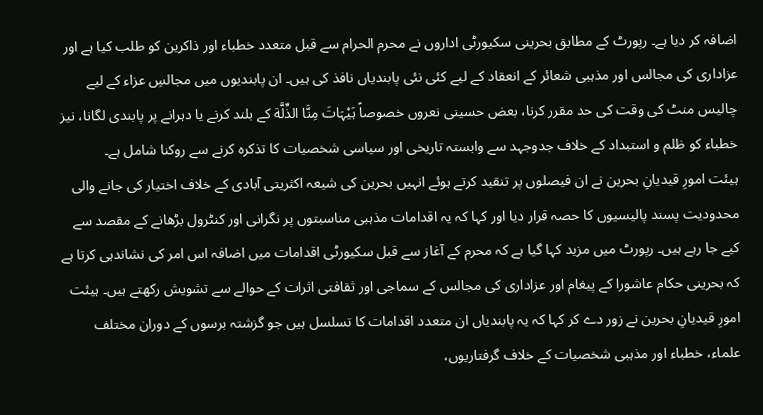اضافہ کر دیا ہے۔ رپورٹ کے مطابق بحرینی سکیورٹی اداروں نے محرم الحرام سے قبل متعدد خطباء اور ذاکرین کو طلب کیا ہے اور عزاداری کی مجالس اور مذہبی شعائر کے انعقاد کے لیے کئی نئی پابندیاں نافذ کی ہیں۔ ان پابندیوں میں مجالسِ عزاء کے لیے چالیس منٹ کی وقت کی حد مقرر کرنا، بعض حسینی نعروں خصوصاً ہَیْہَاتَ مِنَّا الذِّلَّة کے بلند کرنے یا دہرانے پر پابندی لگانا، نیز خطباء کو ظلم و استبداد کے خلاف جدوجہد سے وابستہ تاریخی اور سیاسی شخصیات کا تذکرہ کرنے سے روکنا شامل ہے۔
ہیئت امورِ قیدیانِ بحرین نے ان فیصلوں پر تنقید کرتے ہوئے انہیں بحرین کی شیعہ اکثریتی آبادی کے خلاف اختیار کی جانے والی محدودیت پسند پالیسیوں کا حصہ قرار دیا اور کہا کہ یہ اقدامات مذہبی مناسبتوں پر نگرانی اور کنٹرول بڑھانے کے مقصد سے کیے جا رہے ہیں۔ رپورٹ میں مزید کہا گیا ہے کہ محرم کے آغاز سے قبل سکیورٹی اقدامات میں اضافہ اس امر کی نشاندہی کرتا ہے کہ بحرینی حکام عاشورا کے پیغام اور عزاداری کی مجالس کے سماجی اور ثقافتی اثرات کے حوالے سے تشویش رکھتے ہیں۔ ہیئت امورِ قیدیانِ بحرین نے زور دے کر کہا کہ یہ پابندیاں ان متعدد اقدامات کا تسلسل ہیں جو گزشتہ برسوں کے دوران مختلف علماء، خطباء اور مذہبی شخصیات کے خلاف گرفتاریوں،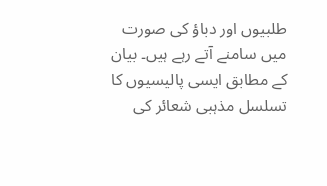طلبیوں اور دباؤ کی صورت میں سامنے آتے رہے ہیں۔ بیان کے مطابق ایسی پالیسیوں کا تسلسل مذہبی شعائر کی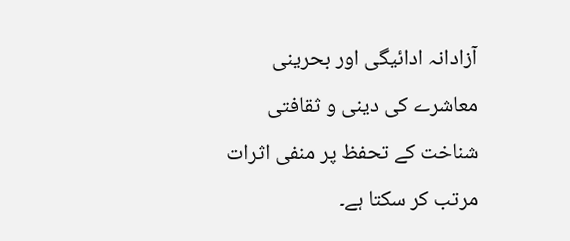آزادانہ ادائیگی اور بحرینی معاشرے کی دینی و ثقافتی شناخت کے تحفظ پر منفی اثرات مرتب کر سکتا ہے۔